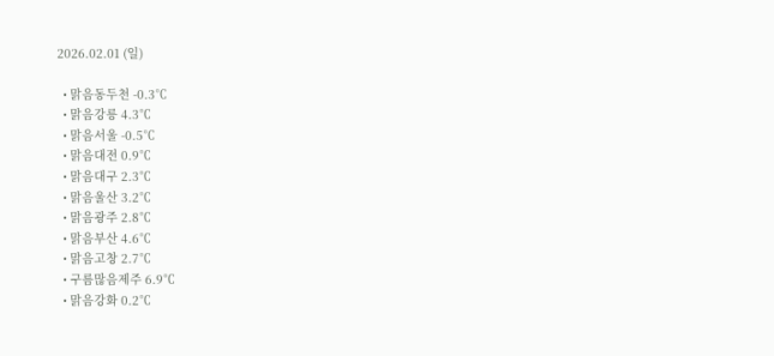2026.02.01 (일)

  • 맑음동두천 -0.3℃
  • 맑음강릉 4.3℃
  • 맑음서울 -0.5℃
  • 맑음대전 0.9℃
  • 맑음대구 2.3℃
  • 맑음울산 3.2℃
  • 맑음광주 2.8℃
  • 맑음부산 4.6℃
  • 맑음고창 2.7℃
  • 구름많음제주 6.9℃
  • 맑음강화 0.2℃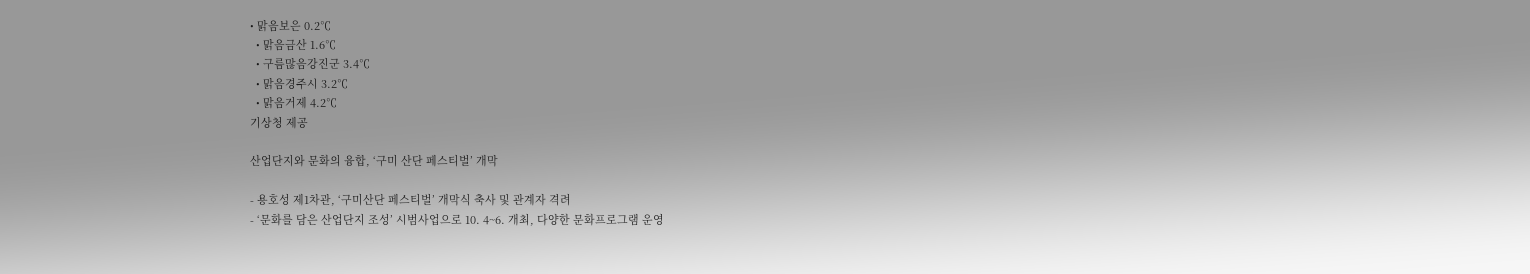• 맑음보은 0.2℃
  • 맑음금산 1.6℃
  • 구름많음강진군 3.4℃
  • 맑음경주시 3.2℃
  • 맑음거제 4.2℃
기상청 제공

산업단지와 문화의 융합, ‘구미 산단 페스티벌’ 개막

- 용호성 제1차관, ‘구미산단 페스티벌’ 개막식 축사 및 관계자 격려
- ‘문화를 담은 산업단지 조성’ 시범사업으로 10. 4~6. 개최, 다양한 문화프로그램 운영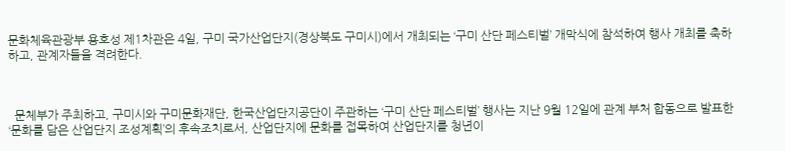문화체육관광부 용호성 제1차관은 4일, 구미 국가산업단지(경상북도 구미시)에서 개최되는 ‘구미 산단 페스티벌’ 개막식에 참석하여 행사 개최를 축하하고, 관계자들을 격려한다.



  문체부가 주최하고, 구미시와 구미문화재단, 한국산업단지공단이 주관하는 ‘구미 산단 페스티벌’ 행사는 지난 9월 12일에 관계 부처 합동으로 발표한 ‘문화를 담은 산업단지 조성계획’의 후속조치로서, 산업단지에 문화를 접목하여 산업단지를 청년이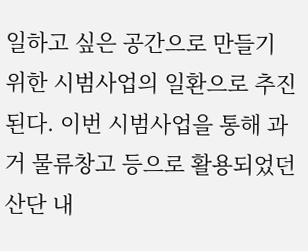일하고 싶은 공간으로 만들기 위한 시범사업의 일환으로 추진된다. 이번 시범사업을 통해 과거 물류창고 등으로 활용되었던 산단 내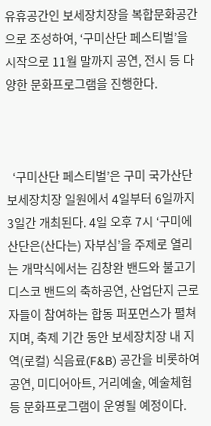유휴공간인 보세장치장을 복합문화공간으로 조성하여, ‘구미산단 페스티벌’을 시작으로 11월 말까지 공연, 전시 등 다양한 문화프로그램을 진행한다.



  ‘구미산단 페스티벌’은 구미 국가산단 보세장치장 일원에서 4일부터 6일까지 3일간 개최된다. 4일 오후 7시 ‘구미에 산단은(산다는) 자부심’을 주제로 열리는 개막식에서는 김창완 밴드와 불고기디스코 밴드의 축하공연, 산업단지 근로자들이 참여하는 합동 퍼포먼스가 펼쳐지며, 축제 기간 동안 보세장치장 내 지역(로컬) 식음료(F&B) 공간을 비롯하여 공연, 미디어아트, 거리예술, 예술체험 등 문화프로그램이 운영될 예정이다.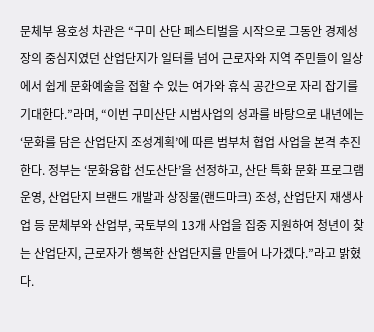문체부 용호성 차관은 “구미 산단 페스티벌을 시작으로 그동안 경제성장의 중심지였던 산업단지가 일터를 넘어 근로자와 지역 주민들이 일상에서 쉽게 문화예술을 접할 수 있는 여가와 휴식 공간으로 자리 잡기를 기대한다.”라며, “이번 구미산단 시범사업의 성과를 바탕으로 내년에는 ‘문화를 담은 산업단지 조성계획’에 따른 범부처 협업 사업을 본격 추진한다. 정부는 ‘문화융합 선도산단’을 선정하고, 산단 특화 문화 프로그램 운영, 산업단지 브랜드 개발과 상징물(랜드마크) 조성, 산업단지 재생사업 등 문체부와 산업부, 국토부의 13개 사업을 집중 지원하여 청년이 찾는 산업단지, 근로자가 행복한 산업단지를 만들어 나가겠다.”라고 밝혔다.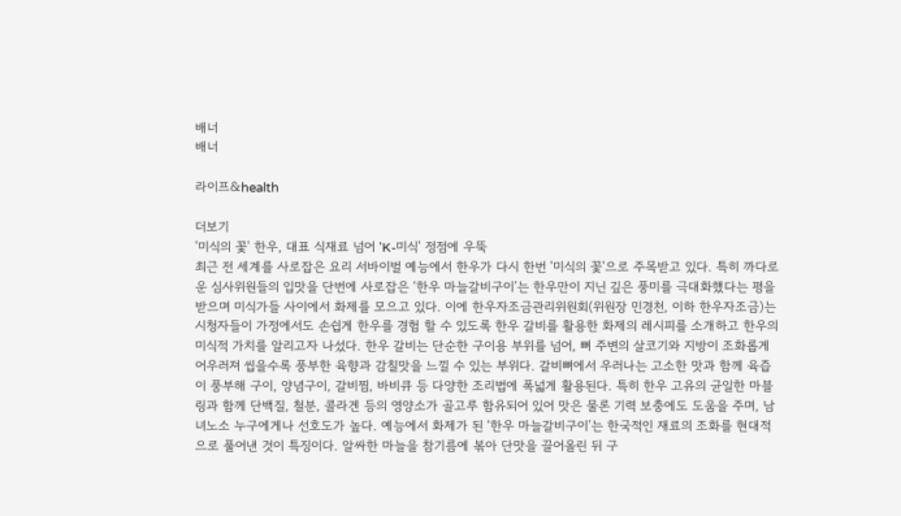배너
배너

라이프&health

더보기
'미식의 꽃' 한우, 대표 식재료 넘어 'K-미식' 정점에 우뚝
최근 전 세계를 사로잡은 요리 서바이벌 예능에서 한우가 다시 한번 '미식의 꽃'으로 주목받고 있다. 특히 까다로운 심사위원들의 입맛을 단번에 사로잡은 ‘한우 마늘갈비구이’는 한우만이 지닌 깊은 풍미를 극대화했다는 평을 받으며 미식가들 사이에서 화제를 모으고 있다. 이에 한우자조금관리위원회(위원장 민경천, 이하 한우자조금)는 시청자들이 가정에서도 손쉽게 한우를 경험 할 수 있도록 한우 갈비를 활용한 화제의 레시피를 소개하고 한우의 미식적 가치를 알리고자 나섰다. 한우 갈비는 단순한 구이용 부위를 넘어, 뼈 주변의 살코기와 지방이 조화롭게 어우러져 씹을수록 풍부한 육향과 감칠맛을 느낄 수 있는 부위다. 갈비뼈에서 우러나는 고소한 맛과 함께 육즙이 풍부해 구이, 양념구이, 갈비찜, 바비큐 등 다양한 조리법에 폭넓게 활용된다. 특히 한우 고유의 균일한 마블링과 함께 단백질, 철분, 콜라겐 등의 영양소가 골고루 함유되어 있어 맛은 물론 기력 보충에도 도움을 주며, 남녀노소 누구에게나 선호도가 높다. 예능에서 화제가 된 ‘한우 마늘갈비구이’는 한국적인 재료의 조화를 현대적으로 풀어낸 것이 특징이다. 알싸한 마늘을 참기름에 볶아 단맛을 끌어올린 뒤 구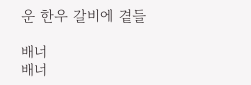운 한우 갈비에 곁들

배너
배너